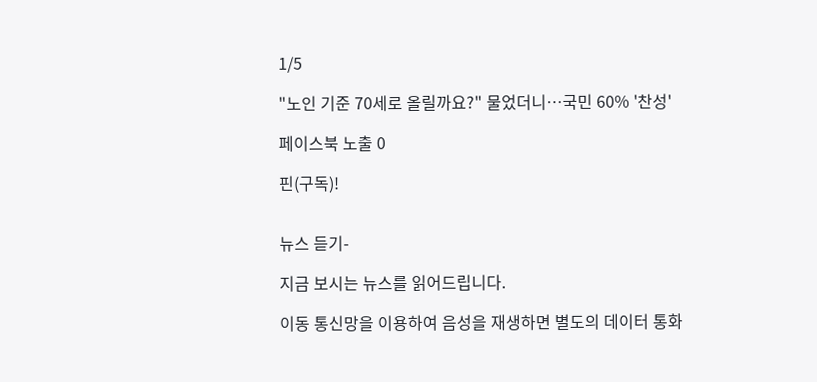1/5

"노인 기준 70세로 올릴까요?" 물었더니…국민 60% '찬성'

페이스북 노출 0

핀(구독)!


뉴스 듣기-

지금 보시는 뉴스를 읽어드립니다.

이동 통신망을 이용하여 음성을 재생하면 별도의 데이터 통화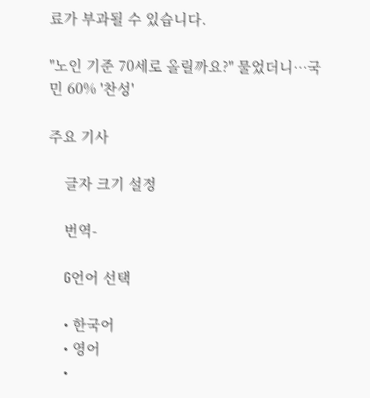료가 부과될 수 있습니다.

"노인 기준 70세로 올릴까요?" 물었더니…국민 60% '찬성'

주요 기사

    글자 크기 설정

    번역-

    G언어 선택

    • 한국어
    • 영어
    •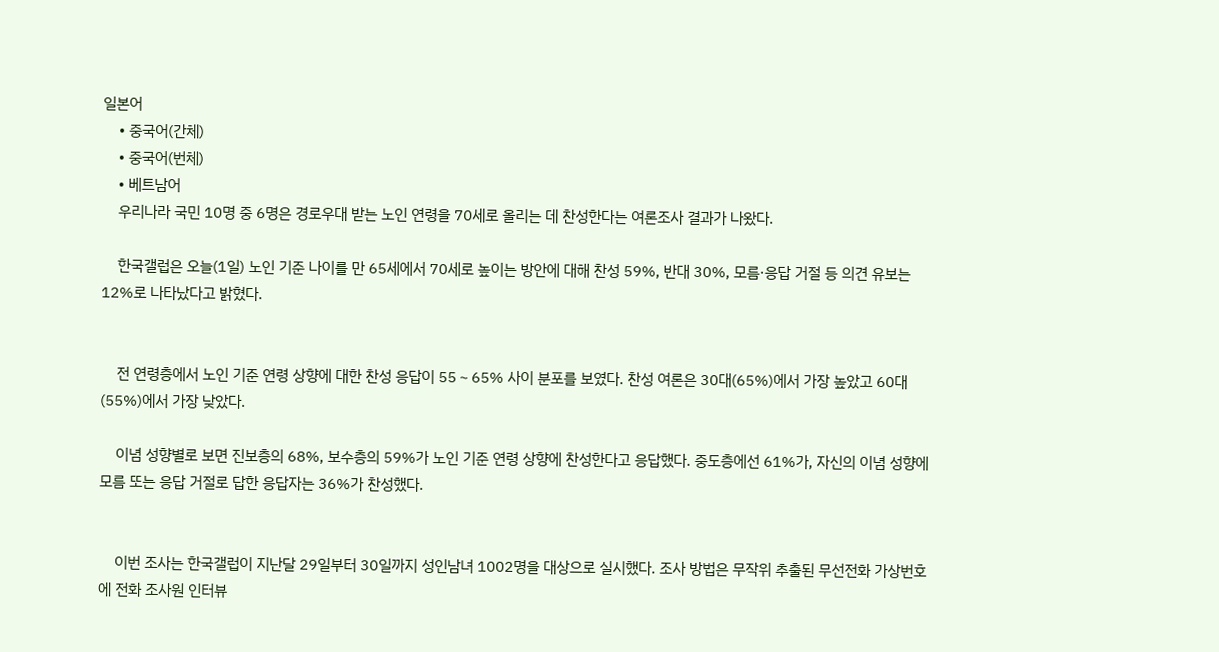일본어
    • 중국어(간체)
    • 중국어(번체)
    • 베트남어
    우리나라 국민 10명 중 6명은 경로우대 받는 노인 연령을 70세로 올리는 데 찬성한다는 여론조사 결과가 나왔다.

    한국갤럽은 오늘(1일) 노인 기준 나이를 만 65세에서 70세로 높이는 방안에 대해 찬성 59%, 반대 30%, 모름·응답 거절 등 의견 유보는 12%로 나타났다고 밝혔다.


    전 연령층에서 노인 기준 연령 상향에 대한 찬성 응답이 55∼65% 사이 분포를 보였다. 찬성 여론은 30대(65%)에서 가장 높았고 60대(55%)에서 가장 낮았다.

    이념 성향별로 보면 진보층의 68%, 보수층의 59%가 노인 기준 연령 상향에 찬성한다고 응답했다. 중도층에선 61%가, 자신의 이념 성향에 모름 또는 응답 거절로 답한 응답자는 36%가 찬성했다.


    이번 조사는 한국갤럽이 지난달 29일부터 30일까지 성인남녀 1002명을 대상으로 실시했다. 조사 방법은 무작위 추출된 무선전화 가상번호에 전화 조사원 인터뷰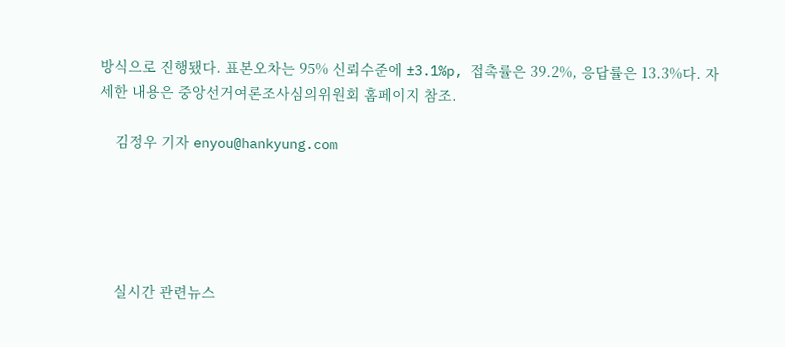방식으로 진행됐다. 표본오차는 95% 신뢰수준에 ±3.1%p, 접촉률은 39.2%, 응답률은 13.3%다. 자세한 내용은 중앙선거여론조사심의위원회 홈페이지 참조.

    김정우 기자 enyou@hankyung.com





    실시간 관련뉴스